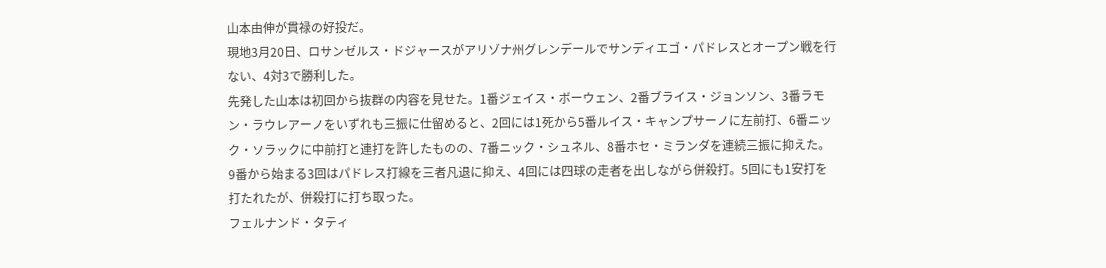山本由伸が貫禄の好投だ。
現地3月20日、ロサンゼルス・ドジャースがアリゾナ州グレンデールでサンディエゴ・パドレスとオープン戦を行ない、4対3で勝利した。
先発した山本は初回から抜群の内容を見せた。1番ジェイス・ボーウェン、2番ブライス・ジョンソン、3番ラモン・ラウレアーノをいずれも三振に仕留めると、2回には1死から5番ルイス・キャンプサーノに左前打、6番ニック・ソラックに中前打と連打を許したものの、7番ニック・シュネル、8番ホセ・ミランダを連続三振に抑えた。
9番から始まる3回はパドレス打線を三者凡退に抑え、4回には四球の走者を出しながら併殺打。5回にも1安打を打たれたが、併殺打に打ち取った。
フェルナンド・タティ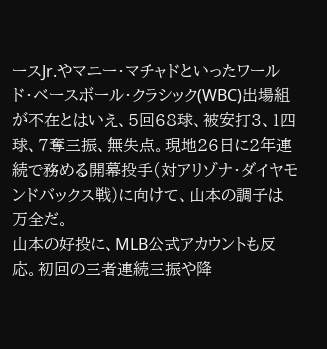ースJr.やマニー・マチャドといったワールド・ベースボール・クラシック(WBC)出場組が不在とはいえ、5回68球、被安打3、1四球、7奪三振、無失点。現地26日に2年連続で務める開幕投手(対アリゾナ・ダイヤモンドバックス戦)に向けて、山本の調子は万全だ。
山本の好投に、MLB公式アカウントも反応。初回の三者連続三振や降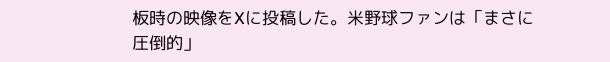板時の映像をXに投稿した。米野球ファンは「まさに圧倒的」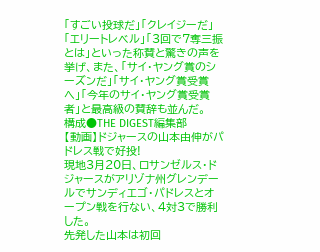「すごい投球だ」「クレイジーだ」「エリートレベル」「3回で7奪三振とは」といった称賛と驚きの声を挙げ、また、「サイ・ヤング賞のシーズンだ」「サイ・ヤング賞受賞へ」「今年のサイ・ヤング賞受賞者」と最高級の賛辞も並んだ。
構成●THE DIGEST編集部
【動画】ドジャースの山本由伸がパドレス戦で好投!
現地3月20日、ロサンゼルス・ドジャースがアリゾナ州グレンデールでサンディエゴ・パドレスとオープン戦を行ない、4対3で勝利した。
先発した山本は初回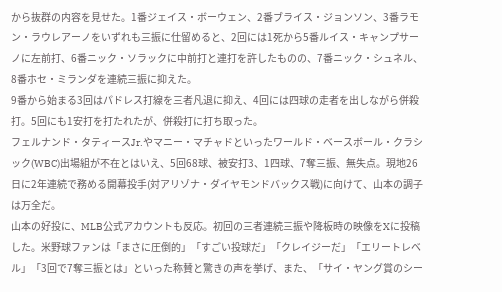から抜群の内容を見せた。1番ジェイス・ボーウェン、2番ブライス・ジョンソン、3番ラモン・ラウレアーノをいずれも三振に仕留めると、2回には1死から5番ルイス・キャンプサーノに左前打、6番ニック・ソラックに中前打と連打を許したものの、7番ニック・シュネル、8番ホセ・ミランダを連続三振に抑えた。
9番から始まる3回はパドレス打線を三者凡退に抑え、4回には四球の走者を出しながら併殺打。5回にも1安打を打たれたが、併殺打に打ち取った。
フェルナンド・タティースJr.やマニー・マチャドといったワールド・ベースボール・クラシック(WBC)出場組が不在とはいえ、5回68球、被安打3、1四球、7奪三振、無失点。現地26日に2年連続で務める開幕投手(対アリゾナ・ダイヤモンドバックス戦)に向けて、山本の調子は万全だ。
山本の好投に、MLB公式アカウントも反応。初回の三者連続三振や降板時の映像をXに投稿した。米野球ファンは「まさに圧倒的」「すごい投球だ」「クレイジーだ」「エリートレベル」「3回で7奪三振とは」といった称賛と驚きの声を挙げ、また、「サイ・ヤング賞のシー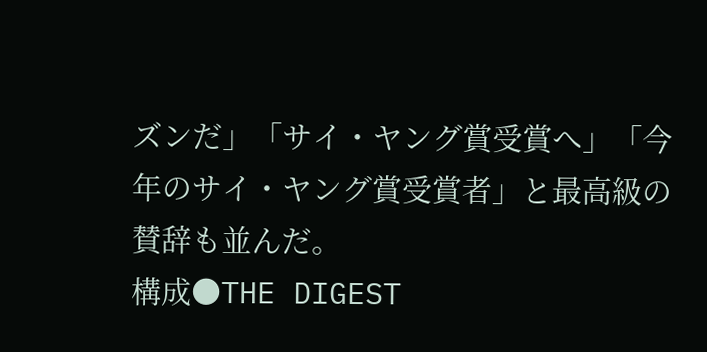ズンだ」「サイ・ヤング賞受賞へ」「今年のサイ・ヤング賞受賞者」と最高級の賛辞も並んだ。
構成●THE DIGEST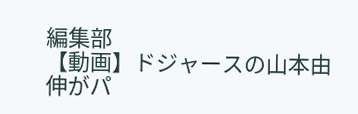編集部
【動画】ドジャースの山本由伸がパ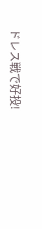ドレス戦で好投!